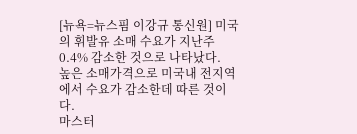[뉴욕=뉴스핌 이강규 통신원] 미국의 휘발유 소매 수요가 지난주 0.4% 감소한 것으로 나타났다.
높은 소매가격으로 미국내 전지역에서 수요가 감소한데 따른 것이다.
마스터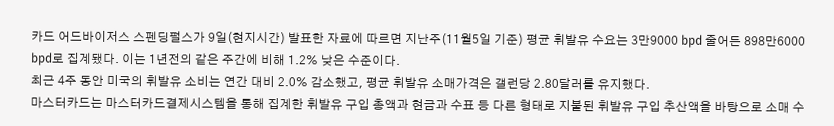카드 어드바이저스 스펜딩펄스가 9일(현지시간) 발표한 자료에 따르면 지난주(11월5일 기준) 평균 휘발유 수요는 3만9000 bpd 줄어든 898만6000 bpd로 집계됐다. 이는 1년전의 같은 주간에 비해 1.2% 낮은 수준이다.
최근 4주 동안 미국의 휘발유 소비는 연간 대비 2.0% 감소했고, 평균 휘발유 소매가격은 갤런당 2.80달러를 유지했다.
마스터카드는 마스터카드결제시스템을 통해 집계한 휘발유 구입 총액과 현금과 수표 등 다른 형태로 지불된 휘발유 구입 추산액을 바탕으로 소매 수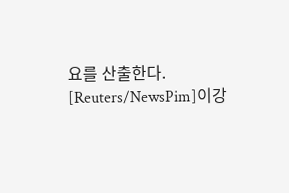요를 산출한다.
[Reuters/NewsPim]이강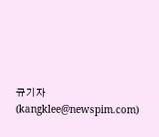규기자(kangklee@newspim.com)